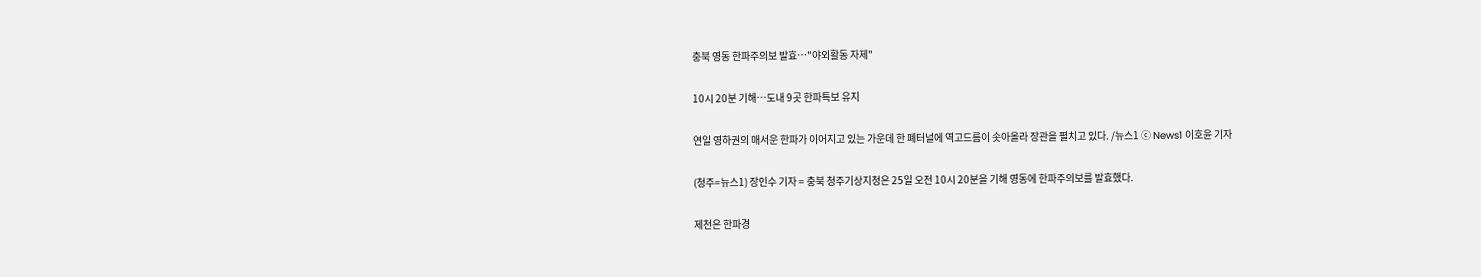충북 영동 한파주의보 발효…"야외활동 자제"

10시 20분 기해…도내 9곳 한파특보 유지

연일 영하권의 매서운 한파가 이어지고 있는 가운데 한 폐터널에 역고드름이 솟아올라 장관을 펼치고 있다. /뉴스1 ⓒ News1 이호윤 기자

(청주=뉴스1) 장인수 기자 = 충북 청주기상지청은 25일 오전 10시 20분을 기해 영동에 한파주의보를 발효했다.

제천은 한파경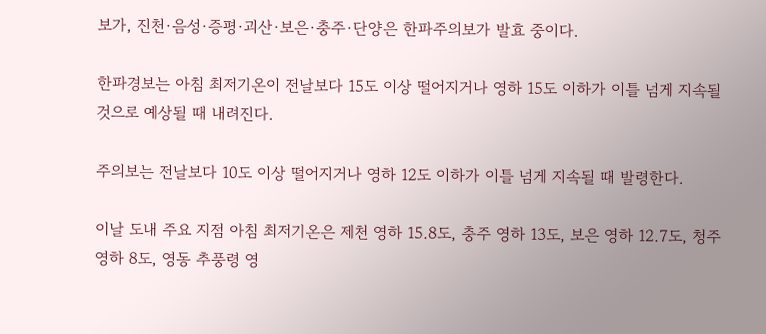보가, 진천·음성·증평·괴산·보은·충주·단양은 한파주의보가 발효 중이다.

한파경보는 아침 최저기온이 전날보다 15도 이상 떨어지거나 영하 15도 이하가 이틀 넘게 지속될 것으로 예상될 때 내려진다.

주의보는 전날보다 10도 이상 떨어지거나 영하 12도 이하가 이틀 넘게 지속될 때 발령한다.

이날 도내 주요 지점 아침 최저기온은 제천 영하 15.8도, 충주 영하 13도, 보은 영하 12.7도, 청주 영하 8도, 영동 추풍령 영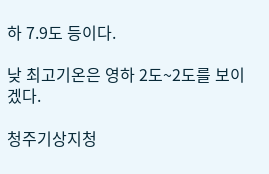하 7.9도 등이다.

낮 최고기온은 영하 2도~2도를 보이겠다.

청주기상지청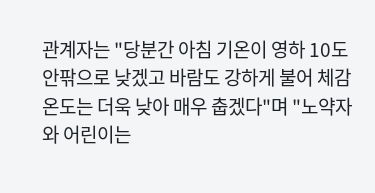관계자는 "당분간 아침 기온이 영하 10도 안팎으로 낮겠고 바람도 강하게 불어 체감온도는 더욱 낮아 매우 춥겠다"며 "노약자와 어린이는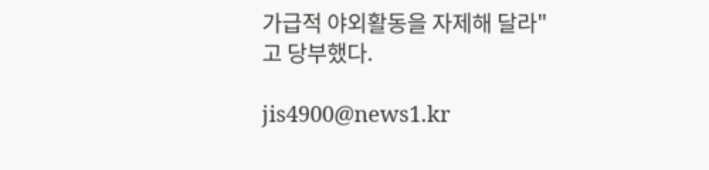가급적 야외활동을 자제해 달라"고 당부했다.

jis4900@news1.kr